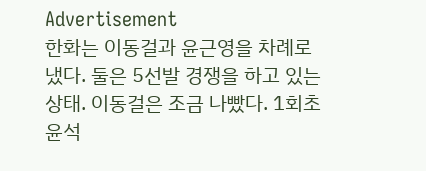Advertisement
한화는 이동걸과 윤근영을 차례로 냈다. 둘은 5선발 경쟁을 하고 있는 상태. 이동걸은 조금 나빴다. 1회초 윤석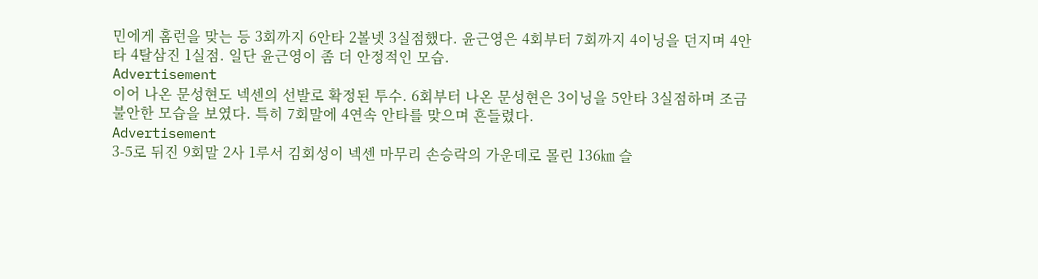민에게 홈런을 맞는 등 3회까지 6안타 2볼넷 3실점했다. 윤근영은 4회부터 7회까지 4이닝을 던지며 4안타 4탈삼진 1실점. 일단 윤근영이 좀 더 안정적인 모습.
Advertisement
이어 나온 문성현도 넥센의 선발로 확정된 투수. 6회부터 나온 문성현은 3이닝을 5안타 3실점하며 조금 불안한 모습을 보였다. 특히 7회말에 4연속 안타를 맞으며 흔들렸다.
Advertisement
3-5로 뒤진 9회말 2사 1루서 김회성이 넥센 마무리 손승락의 가운데로 몰린 136㎞ 슬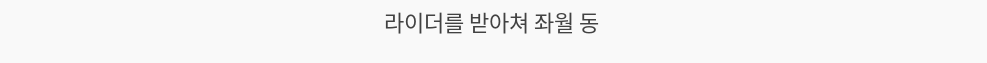라이더를 받아쳐 좌월 동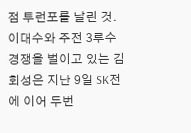점 투런포를 날린 것. 이대수와 주전 3루수 경쟁을 벌이고 있는 김회성은 지난 9일 SK전에 이어 두번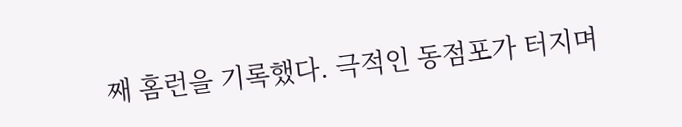째 홈런을 기록했다. 극적인 동점포가 터지며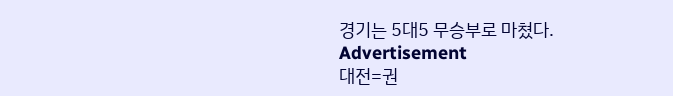경기는 5대5 무승부로 마쳤다.
Advertisement
대전=권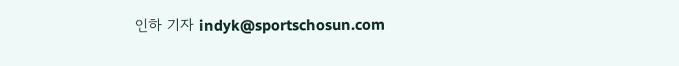인하 기자 indyk@sportschosun.com